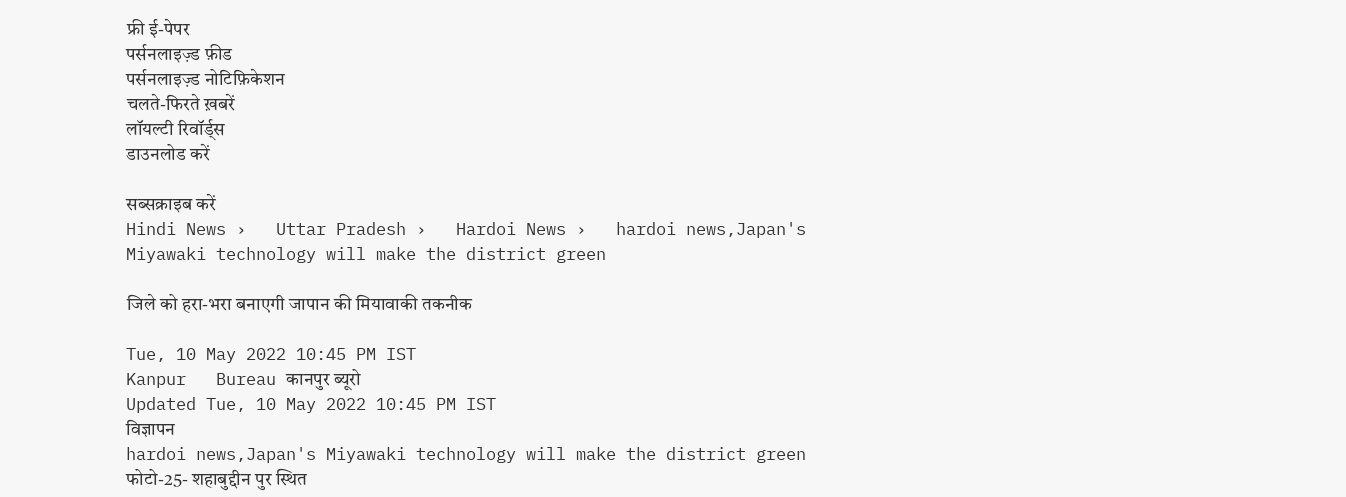फ्री ई-पेपर
पर्सनलाइज़्ड फ़ीड
पर्सनलाइज़्ड नोटिफ़िकेशन
चलते-फिरते ख़बरें
लॉयल्टी रिवॉर्ड्स
डाउनलोड करें

सब्सक्राइब करें
Hindi News ›   Uttar Pradesh ›   Hardoi News ›   hardoi news,Japan's Miyawaki technology will make the district green

जिले को हरा-भरा बनाएगी जापान की मियावाकी तकनीक

Tue, 10 May 2022 10:45 PM IST
Kanpur   Bureau कानपुर ब्यूरो
Updated Tue, 10 May 2022 10:45 PM IST
विज्ञापन
hardoi news,Japan's Miyawaki technology will make the district green
फोटो-25- शहाबुद्दीन पुर स्थित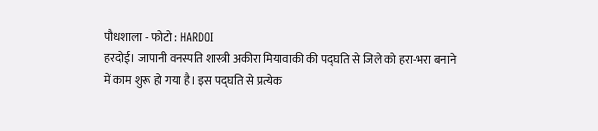पौधशाला - फोटो : HARDOI
हरदोई। जापानी वनस्पति शास्त्री अकीरा मियावाकी की पद्घति से जिले को हरा-भरा बनाने में काम शुरू हो गया है। इस पद्घति से प्रत्येक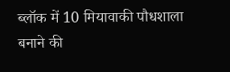ब्लॉक में 10 मियावाकी पौधशाला बनाने की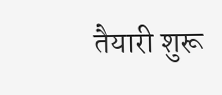तैयारी शुरू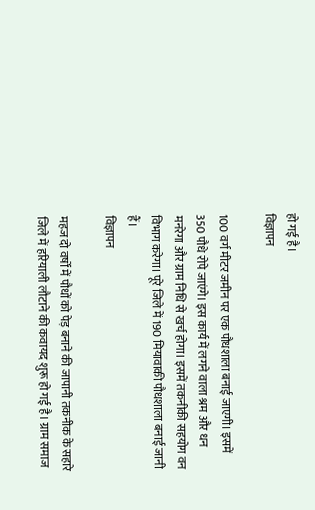हो गई है।
विज्ञापन

100 वर्ग मीटर जमीन पर एक पौधशाला बनाई जाएगी। इसमें 350 पौधे रोपे जाएंगे। इस कार्य में लगने वाला श्रम और धन मनरेगा और ग्राम निधि से खर्च होगा। इसमें तकनीकी सहयोग वन विभाग करेगा। पूरे जिले में 190 मियावाकी पौधशाला बनाई जानी हैं।
विज्ञापन

महज दो वर्षों में पौधों को पेड़ बनाने की जापानी तकनीक के सहारे जिले में हरियाली लौटाने की कवायद शुरू हो गई है। ग्राम समाज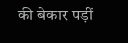की बेकार पड़ीं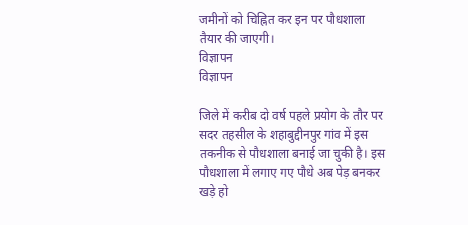जमीनों को चिह्नित कर इन पर पौधशाला तैयार की जाएगी।
विज्ञापन
विज्ञापन

जिले में करीब दो वर्ष पहले प्रयोग के तौर पर सदर तहसील के शहाबुद्दीनपुर गांव में इस तकनीक से पौधशाला बनाई जा चुकी है। इस पौधशाला में लगाए गए पौधे अब पेड़ बनकर खड़े हो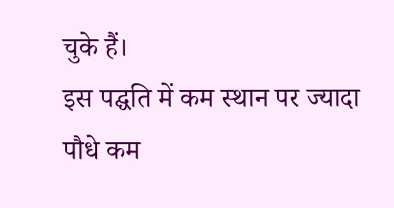चुके हैं।
इस पद्घति में कम स्थान पर ज्यादा पौधे कम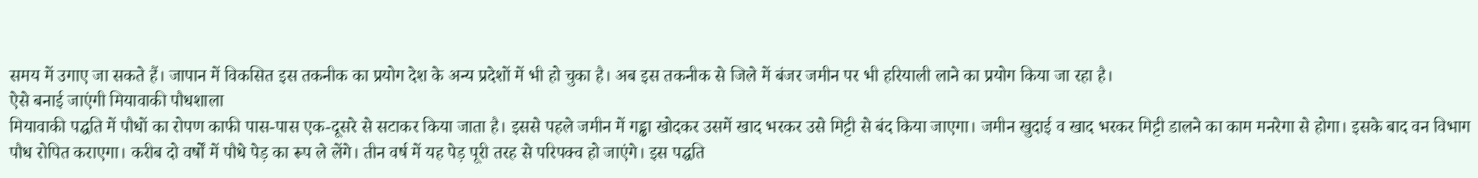समय में उगाए जा सकते हैं। जापान में विकसित इस तकनीक का प्रयोग देश के अन्य प्रदेशों में भी हो चुका है। अब इस तकनीक से जिले में बंजर जमीन पर भी हरियाली लाने का प्रयोग किया जा रहा है।
ऐसे बनाई जाएंगी मियावाकी पौधशाला
मियावाकी पद्घति में पौधों का रोपण काफी पास-पास एक-दूसरे से सटाकर किया जाता है। इससे पहले जमीन में गड्ढा खोदकर उसमें खाद भरकर उसे मिट्टी से बंद किया जाएगा। जमीन खुदाई व खाद भरकर मिट्टी डालने का काम मनरेगा से होगा। इसके बाद वन विभाग पौध रोपित कराएगा। करीब दो वर्षों में पौधे पेड़ का रूप ले लेंगे। तीन वर्ष में यह पेड़ पूरी तरह से परिपक्व हो जाएंगे। इस पद्घति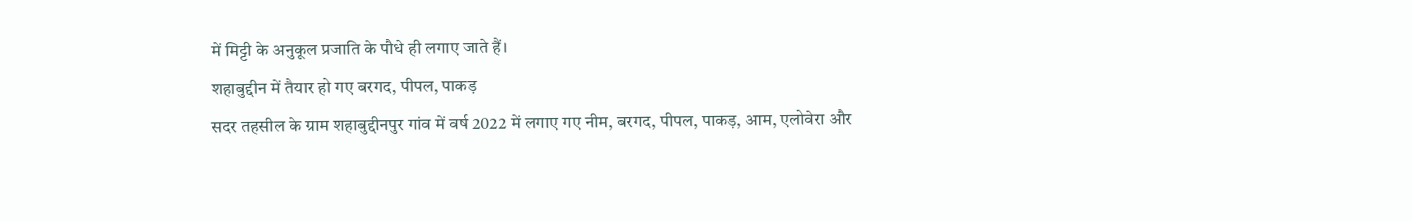में मिट्टी के अनुकूल प्रजाति के पौधे ही लगाए जाते हैं।
शहाबुद्दीन में तैयार हो गए बरगद, पीपल, पाकड़
सदर तहसील के ग्राम शहाबुद्दीनपुर गांव में वर्ष 2022 में लगाए गए नीम, बरगद, पीपल, पाकड़, आम, एलोवेरा और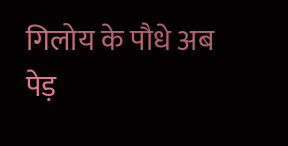गिलोय के पौधे अब पेड़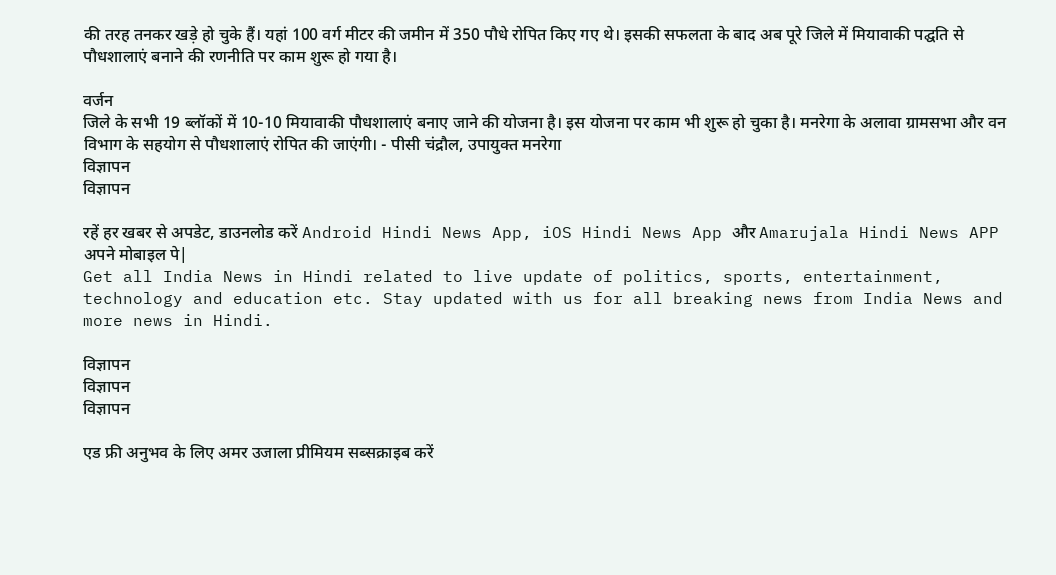की तरह तनकर खड़े हो चुके हैं। यहां 100 वर्ग मीटर की जमीन में 350 पौधे रोपित किए गए थे। इसकी सफलता के बाद अब पूरे जिले में मियावाकी पद्घति से पौधशालाएं बनाने की रणनीति पर काम शुरू हो गया है।

वर्जन
जिले के सभी 19 ब्लॉकों में 10-10 मियावाकी पौधशालाएं बनाए जाने की योजना है। इस योजना पर काम भी शुरू हो चुका है। मनरेगा के अलावा ग्रामसभा और वन विभाग के सहयोग से पौधशालाएं रोपित की जाएंगी। - पीसी चंद्रौल, उपायुक्त मनरेगा
विज्ञापन
विज्ञापन

रहें हर खबर से अपडेट, डाउनलोड करें Android Hindi News App, iOS Hindi News App और Amarujala Hindi News APP अपने मोबाइल पे|
Get all India News in Hindi related to live update of politics, sports, entertainment, technology and education etc. Stay updated with us for all breaking news from India News and more news in Hindi.

विज्ञापन
विज्ञापन
विज्ञापन

एड फ्री अनुभव के लिए अमर उजाला प्रीमियम सब्सक्राइब करें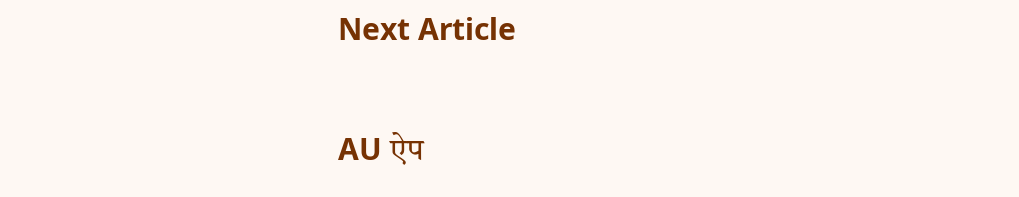Next Article

AU ऐप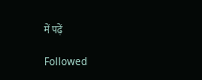में पढ़ें

Followed